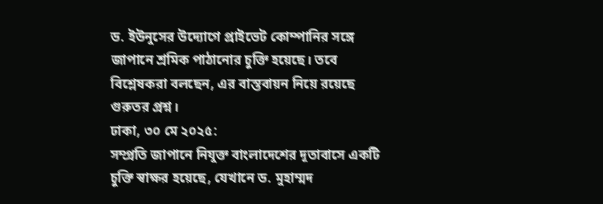ড. ইউনুসের উদ্যোগে প্রাইভেট কোম্পানির সঙ্গে জাপানে শ্রমিক পাঠানোর চুক্তি হয়েছে। তবে বিশ্লেষকরা বলছেন, এর বাস্তবায়ন নিয়ে রয়েছে গুরুতর প্রশ্ন।
ঢাকা, ৩০ মে ২০২৫:
সম্প্রতি জাপানে নিযুক্ত বাংলাদেশের দূতাবাসে একটি চুক্তি স্বাক্ষর হয়েছে, যেখানে ড. মুহাম্মদ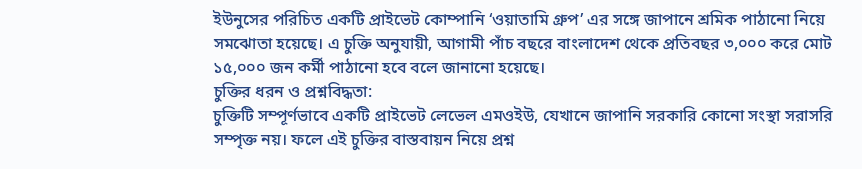ইউনুসের পরিচিত একটি প্রাইভেট কোম্পানি ‘ওয়াতামি গ্রুপ’ এর সঙ্গে জাপানে শ্রমিক পাঠানো নিয়ে সমঝোতা হয়েছে। এ চুক্তি অনুযায়ী, আগামী পাঁচ বছরে বাংলাদেশ থেকে প্রতিবছর ৩,০০০ করে মোট ১৫,০০০ জন কর্মী পাঠানো হবে বলে জানানো হয়েছে।
চুক্তির ধরন ও প্রশ্নবিদ্ধতা:
চুক্তিটি সম্পূর্ণভাবে একটি প্রাইভেট লেভেল এমওইউ, যেখানে জাপানি সরকারি কোনো সংস্থা সরাসরি সম্পৃক্ত নয়। ফলে এই চুক্তির বাস্তবায়ন নিয়ে প্রশ্ন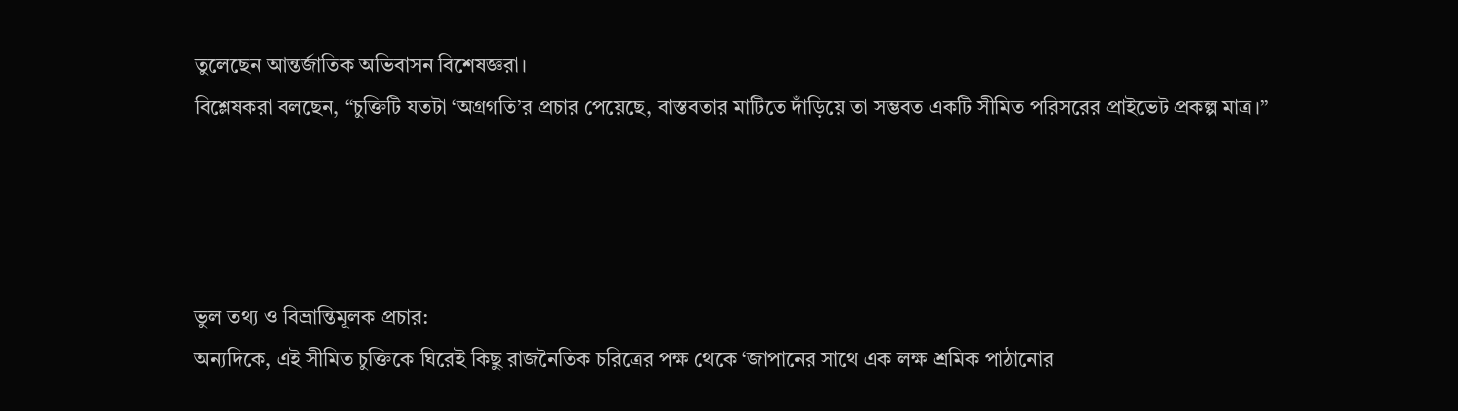তুলেছেন আন্তর্জাতিক অভিবাসন বিশেষজ্ঞরা।
বিশ্লেষকরা বলছেন, “চুক্তিটি যতটা ‘অগ্রগতি’র প্রচার পেয়েছে, বাস্তবতার মাটিতে দাঁড়িয়ে তা সম্ভবত একটি সীমিত পরিসরের প্রাইভেট প্রকল্প মাত্র।”




ভুল তথ্য ও বিভ্রান্তিমূলক প্রচার:
অন্যদিকে, এই সীমিত চুক্তিকে ঘিরেই কিছু রাজনৈতিক চরিত্রের পক্ষ থেকে ‘জাপানের সাথে এক লক্ষ শ্রমিক পাঠানোর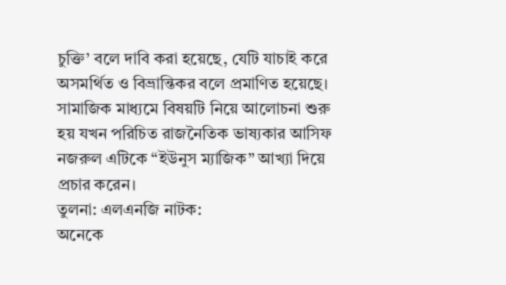চুক্তি’ বলে দাবি করা হয়েছে, যেটি যাচাই করে অসমর্থিত ও বিভ্রান্তিকর বলে প্রমাণিত হয়েছে।
সামাজিক মাধ্যমে বিষয়টি নিয়ে আলোচনা শুরু হয় যখন পরিচিত রাজনৈতিক ভাষ্যকার আসিফ নজরুল এটিকে “ইউনুস ম্যাজিক” আখ্যা দিয়ে প্রচার করেন।
তুলনা: এলএনজি নাটক:
অনেকে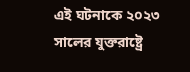এই ঘটনাকে ২০২৩ সালের যুক্তরাষ্ট্রে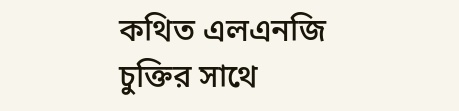কথিত এলএনজি চুক্তির সাথে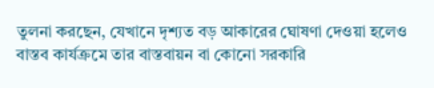তুলনা করছেন, যেখানে দৃশ্যত বড় আকারের ঘোষণা দেওয়া হলেও বাস্তব কার্যক্রমে তার বাস্তবায়ন বা কোনো সরকারি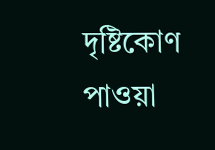দৃষ্টিকোণ পাওয়া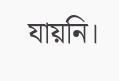যায়নি।